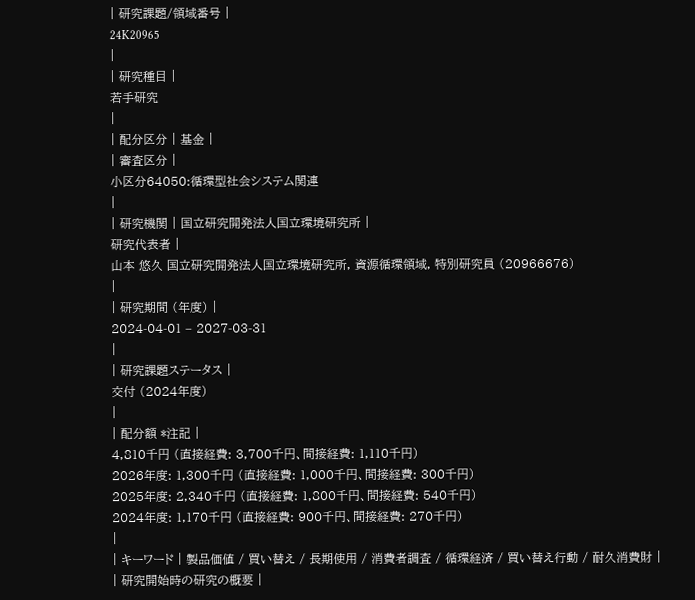| 研究課題/領域番号 |
24K20965
|
| 研究種目 |
若手研究
|
| 配分区分 | 基金 |
| 審査区分 |
小区分64050:循環型社会システム関連
|
| 研究機関 | 国立研究開発法人国立環境研究所 |
研究代表者 |
山本 悠久 国立研究開発法人国立環境研究所, 資源循環領域, 特別研究員 (20966676)
|
| 研究期間 (年度) |
2024-04-01 – 2027-03-31
|
| 研究課題ステータス |
交付 (2024年度)
|
| 配分額 *注記 |
4,810千円 (直接経費: 3,700千円、間接経費: 1,110千円)
2026年度: 1,300千円 (直接経費: 1,000千円、間接経費: 300千円)
2025年度: 2,340千円 (直接経費: 1,800千円、間接経費: 540千円)
2024年度: 1,170千円 (直接経費: 900千円、間接経費: 270千円)
|
| キーワード | 製品価値 / 買い替え / 長期使用 / 消費者調査 / 循環経済 / 買い替え行動 / 耐久消費財 |
| 研究開始時の研究の概要 |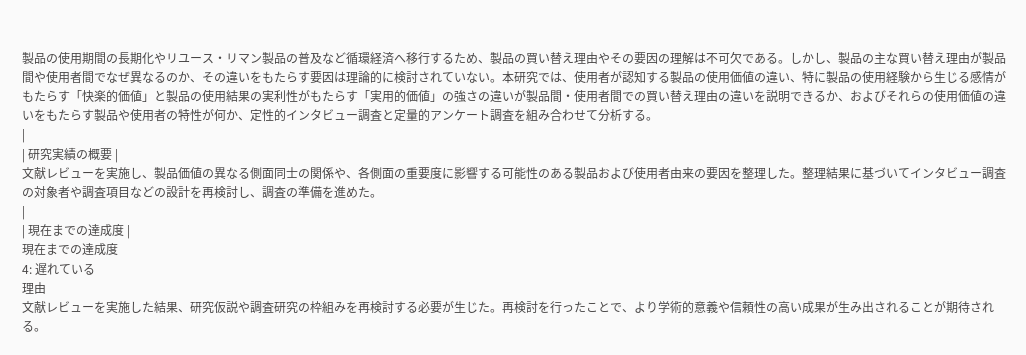製品の使用期間の長期化やリユース・リマン製品の普及など循環経済へ移行するため、製品の買い替え理由やその要因の理解は不可欠である。しかし、製品の主な買い替え理由が製品間や使用者間でなぜ異なるのか、その違いをもたらす要因は理論的に検討されていない。本研究では、使用者が認知する製品の使用価値の違い、特に製品の使用経験から生じる感情がもたらす「快楽的価値」と製品の使用結果の実利性がもたらす「実用的価値」の強さの違いが製品間・使用者間での買い替え理由の違いを説明できるか、およびそれらの使用価値の違いをもたらす製品や使用者の特性が何か、定性的インタビュー調査と定量的アンケート調査を組み合わせて分析する。
|
| 研究実績の概要 |
文献レビューを実施し、製品価値の異なる側面同士の関係や、各側面の重要度に影響する可能性のある製品および使用者由来の要因を整理した。整理結果に基づいてインタビュー調査の対象者や調査項目などの設計を再検討し、調査の準備を進めた。
|
| 現在までの達成度 |
現在までの達成度
4: 遅れている
理由
文献レビューを実施した結果、研究仮説や調査研究の枠組みを再検討する必要が生じた。再検討を行ったことで、より学術的意義や信頼性の高い成果が生み出されることが期待される。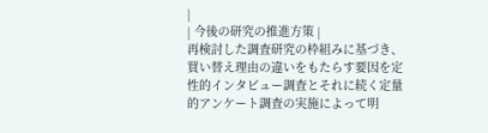|
| 今後の研究の推進方策 |
再検討した調査研究の枠組みに基づき、買い替え理由の違いをもたらす要因を定性的インタビュー調査とそれに続く定量的アンケート調査の実施によって明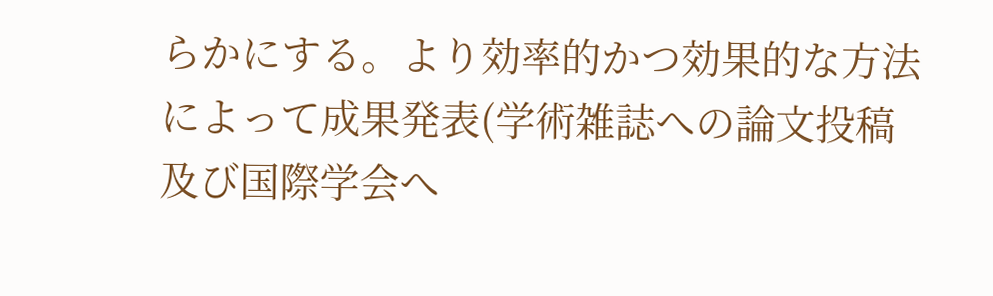らかにする。より効率的かつ効果的な方法によって成果発表(学術雑誌への論文投稿及び国際学会へ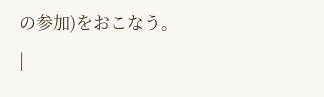の参加)をおこなう。
|